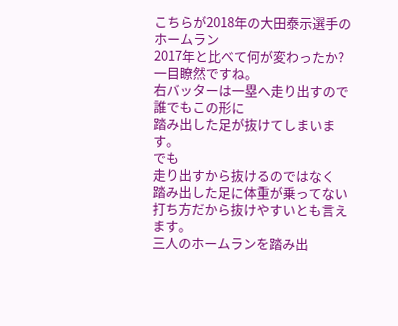こちらが2018年の大田泰示選手のホームラン
2017年と比べて何が変わったか?
一目瞭然ですね。
右バッターは一塁へ走り出すので誰でもこの形に
踏み出した足が抜けてしまいます。
でも
走り出すから抜けるのではなく
踏み出した足に体重が乗ってない打ち方だから抜けやすいとも言えます。
三人のホームランを踏み出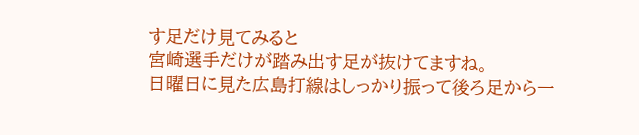す足だけ見てみると
宮崎選手だけが踏み出す足が抜けてますね。
日曜日に見た広島打線はしっかり振って後ろ足から一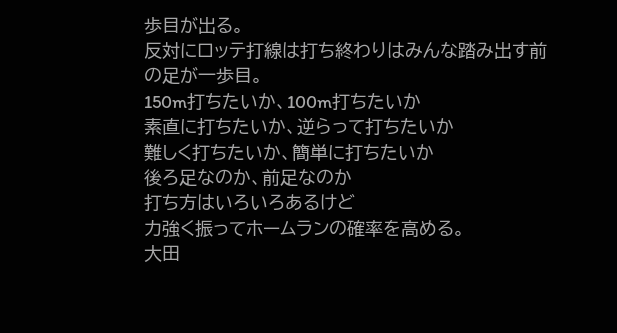歩目が出る。
反対にロッテ打線は打ち終わりはみんな踏み出す前の足が一歩目。
150m打ちたいか、100m打ちたいか
素直に打ちたいか、逆らって打ちたいか
難しく打ちたいか、簡単に打ちたいか
後ろ足なのか、前足なのか
打ち方はいろいろあるけど
力強く振ってホームランの確率を高める。
大田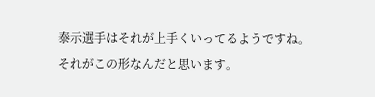泰示選手はそれが上手くいってるようですね。
それがこの形なんだと思います。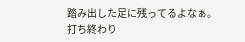踏み出した足に残ってるよなぁ。
打ち終わり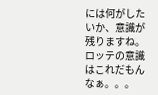には何がしたいか、意識が残りますね。
ロッテの意識はこれだもんなぁ。。。